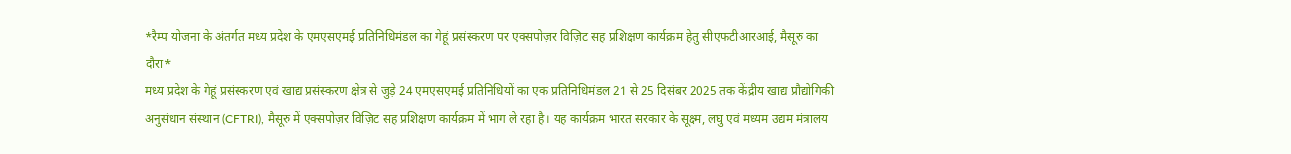*रैम्प योजना के अंतर्गत मध्य प्रदेश के एमएसएमई प्रतिनिधिमंडल का गेहूं प्रसंस्करण पर एक्सपोज़र विज़िट सह प्रशिक्षण कार्यक्रम हेतु सीएफटीआरआई, मैसूरु का दौरा*
मध्य प्रदेश के गेहूं प्रसंस्करण एवं खाद्य प्रसंस्करण क्षेत्र से जुड़े 24 एमएसएमई प्रतिनिधियों का एक प्रतिनिधिमंडल 21 से 25 दिसंबर 2025 तक केंद्रीय खाद्य प्रौद्योगिकी अनुसंधान संस्थान (CFTRI), मैसूरु में एक्सपोज़र विज़िट सह प्रशिक्षण कार्यक्रम में भाग ले रहा है। यह कार्यक्रम भारत सरकार के सूक्ष्म, लघु एवं मध्यम उद्यम मंत्रालय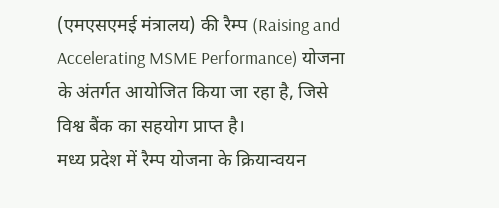(एमएसएमई मंत्रालय) की रैम्प (Raising and Accelerating MSME Performance) योजना के अंतर्गत आयोजित किया जा रहा है, जिसे विश्व बैंक का सहयोग प्राप्त है।
मध्य प्रदेश में रैम्प योजना के क्रियान्वयन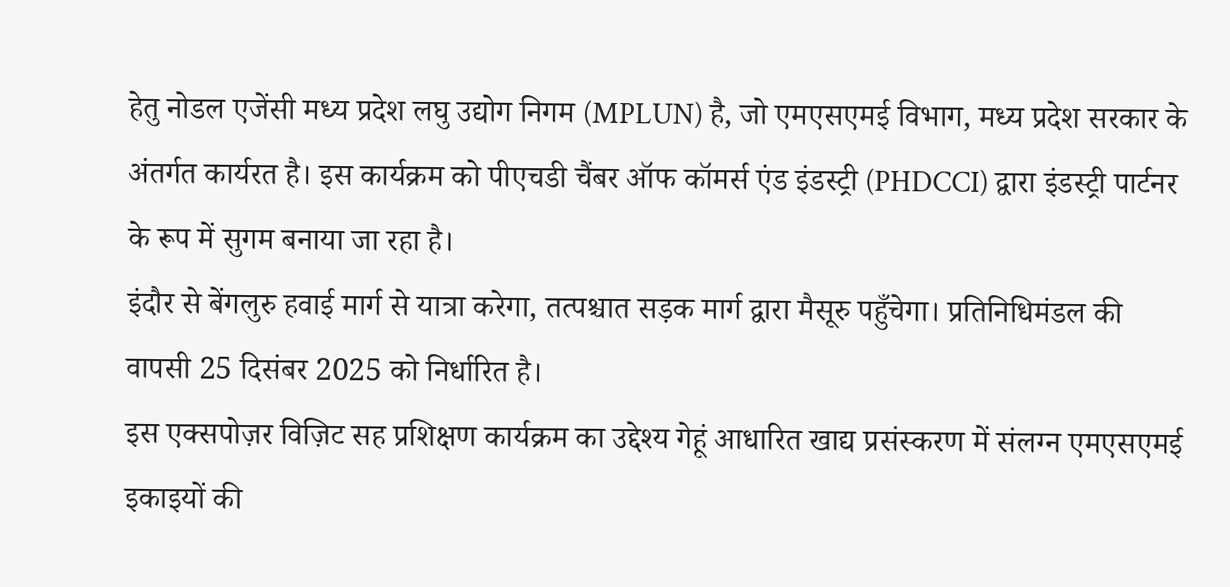हेतु नोडल एजेंसी मध्य प्रदेश लघु उद्योग निगम (MPLUN) है, जो एमएसएमई विभाग, मध्य प्रदेश सरकार के अंतर्गत कार्यरत है। इस कार्यक्रम को पीएचडी चैंबर ऑफ कॉमर्स एंड इंडस्ट्री (PHDCCI) द्वारा इंडस्ट्री पार्टनर के रूप में सुगम बनाया जा रहा है।
इंदौर से बेंगलुरु हवाई मार्ग से यात्रा करेगा, तत्पश्चात सड़क मार्ग द्वारा मैसूरु पहुँचेगा। प्रतिनिधिमंडल की वापसी 25 दिसंबर 2025 को निर्धारित है।
इस एक्सपोज़र विज़िट सह प्रशिक्षण कार्यक्रम का उद्देश्य गेहूं आधारित खाद्य प्रसंस्करण में संलग्न एमएसएमई इकाइयों की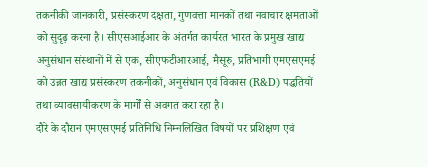तकनीकी जानकारी, प्रसंस्करण दक्षता, गुणवत्ता मानकों तथा नवाचार क्षमताओं को सुदृढ़ करना है। सीएसआईआर के अंतर्गत कार्यरत भारत के प्रमुख खाद्य अनुसंधान संस्थानों में से एक, सीएफटीआरआई, मैसूरु, प्रतिभागी एमएसएमई को उन्नत खाद्य प्रसंस्करण तकनीकों, अनुसंधान एवं विकास (R&D) पद्धतियों तथा व्यावसायीकरण के मार्गों से अवगत करा रहा है।
दौरे के दौरान एमएसएमई प्रतिनिधि निम्नलिखित विषयों पर प्रशिक्षण एवं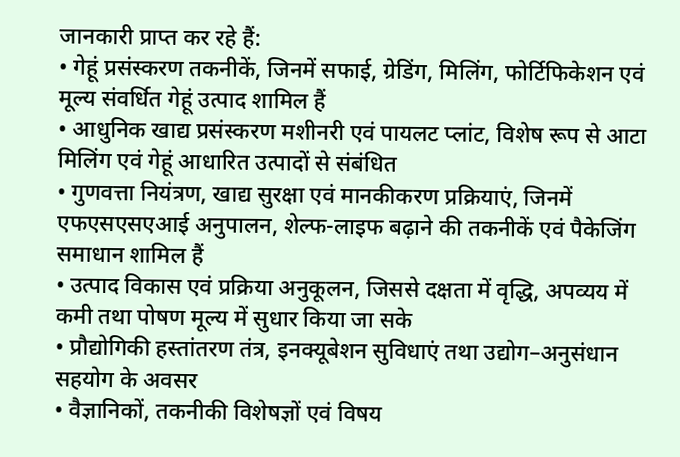जानकारी प्राप्त कर रहे हैं:
• गेहूं प्रसंस्करण तकनीकें, जिनमें सफाई, ग्रेडिंग, मिलिंग, फोर्टिफिकेशन एवं मूल्य संवर्धित गेहूं उत्पाद शामिल हैं
• आधुनिक खाद्य प्रसंस्करण मशीनरी एवं पायलट प्लांट, विशेष रूप से आटा मिलिंग एवं गेहूं आधारित उत्पादों से संबंधित
• गुणवत्ता नियंत्रण, खाद्य सुरक्षा एवं मानकीकरण प्रक्रियाएं, जिनमें एफएसएसएआई अनुपालन, शेल्फ-लाइफ बढ़ाने की तकनीकें एवं पैकेजिंग समाधान शामिल हैं
• उत्पाद विकास एवं प्रक्रिया अनुकूलन, जिससे दक्षता में वृद्धि, अपव्यय में कमी तथा पोषण मूल्य में सुधार किया जा सके
• प्रौद्योगिकी हस्तांतरण तंत्र, इनक्यूबेशन सुविधाएं तथा उद्योग–अनुसंधान सहयोग के अवसर
• वैज्ञानिकों, तकनीकी विशेषज्ञों एवं विषय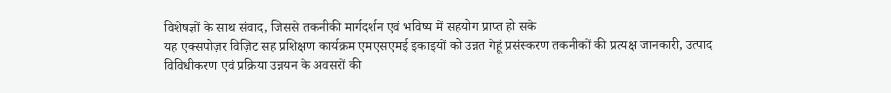विशेषज्ञों के साथ संवाद, जिससे तकनीकी मार्गदर्शन एवं भविष्य में सहयोग प्राप्त हो सके
यह एक्सपोज़र विज़िट सह प्रशिक्षण कार्यक्रम एमएसएमई इकाइयों को उन्नत गेहूं प्रसंस्करण तकनीकों की प्रत्यक्ष जानकारी, उत्पाद विविधीकरण एवं प्रक्रिया उन्नयन के अवसरों की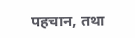पहचान, तथा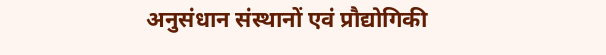अनुसंधान संस्थानों एवं प्रौद्योगिकी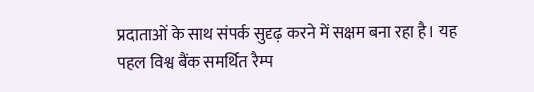प्रदाताओं के साथ संपर्क सुदृढ़ करने में सक्षम बना रहा है। यह पहल विश्व बैंक समर्थित रैम्प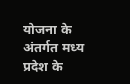योजना के अंतर्गत मध्य प्रदेश के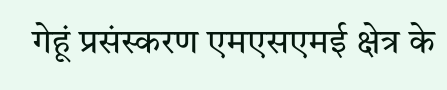गेहूं प्रसंस्करण एमएसएमई क्षेत्र के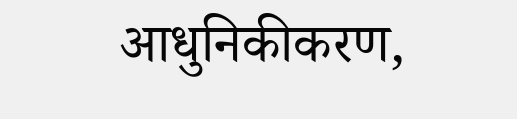आधुनिकीकरण,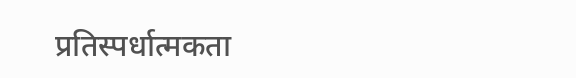प्रतिस्पर्धात्मकता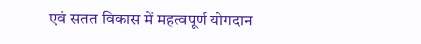एवं सतत विकास में महत्वपूर्ण योगदान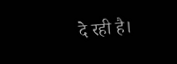दे रही है।